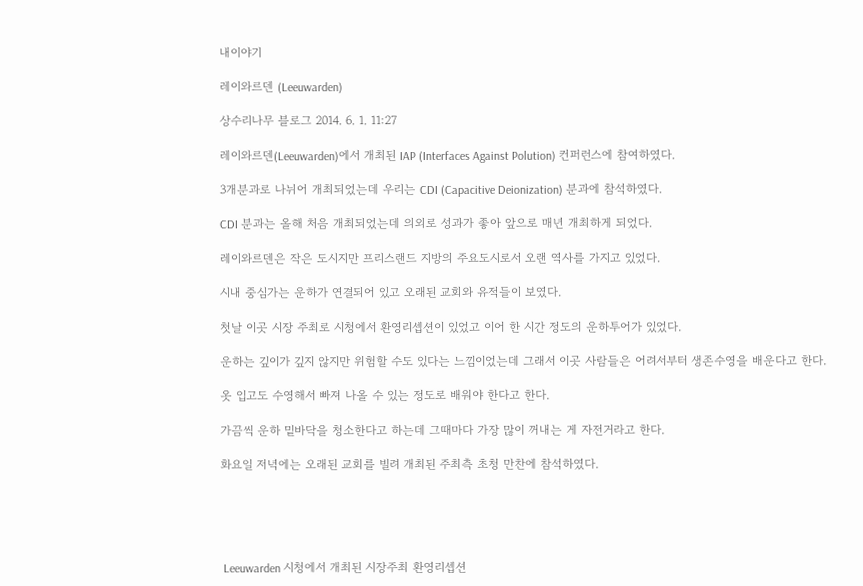내이야기

레이와르덴 (Leeuwarden)

상수리나무 블로그 2014. 6. 1. 11:27

레이와르덴(Leeuwarden)에서 개최된 IAP (Interfaces Against Polution) 컨퍼런스에 참여하였다.

3개분과로 나뉘어 개최되었는데 우리는 CDI (Capacitive Deionization) 분과에 참석하였다.

CDI 분과는 올해 처음 개최되었는데 의외로 성과가 좋아 앞으로 매년 개최하게 되었다.

레이와르덴은 작은 도시지만 프리스랜드 지방의 주요도시로서 오랜 역사를 가지고 있었다.

시내 중심가는 운하가 연결되어 있고 오래된 교회와 유적들이 보였다.

첫날 이곳 시장 주최로 시청에서 환영리셉션이 있었고 이어 한 시간 정도의 운하투어가 있었다.

운하는 깊이가 깊지 않지만 위험할 수도 있다는 느낌이었는데 그래서 이곳 사람들은 어려서부터 생존수영을 배운다고 한다.

옷 입고도 수영해서 빠져 나올 수 있는 정도로 배워야 한다고 한다.

가끔씩 운하 밑바닥을 청소한다고 하는데 그때마다 가장 많이 꺼내는 게 자전거라고 한다.

화요일 저녁에는 오래된 교회를 빌려 개최된 주최측 초청 만찬에 참석하였다.





 Leeuwarden 시청에서 개최된 시장주최 환영리셉션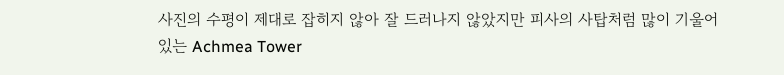사진의 수평이 제대로 잡히지 않아 잘 드러나지 않았지만 피사의 사탑처럼 많이 기울어 있는 Achmea Tower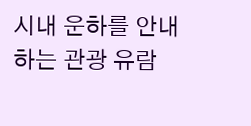시내 운하를 안내하는 관광 유람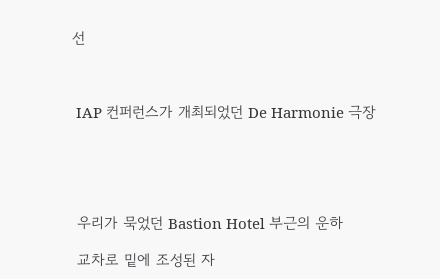선



 IAP 컨퍼런스가 개최되었던 De Harmonie 극장





 우리가 묵었던 Bastion Hotel 부근의 운하

 교차로 밑에 조성된 자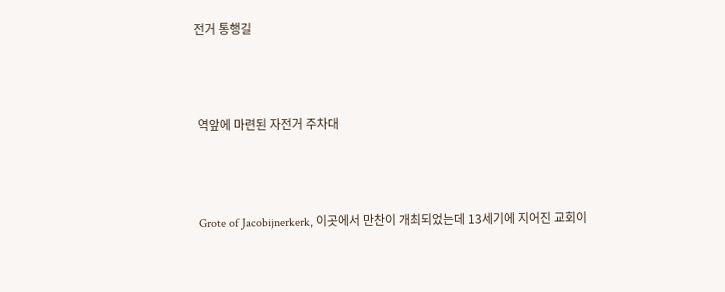전거 통행길



 역앞에 마련된 자전거 주차대



 Grote of Jacobijnerkerk, 이곳에서 만찬이 개최되었는데 13세기에 지어진 교회이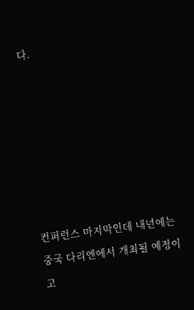다.







컨퍼런스 마지막인데 내년에는 중국 다리엔에서 개최될 예정이고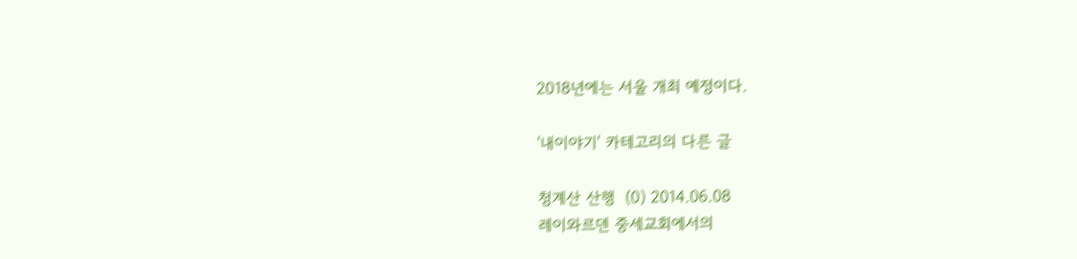2018년에는 서울 개최 예정이다.

'내이야기' 카테고리의 다른 글

청계산 산행  (0) 2014.06.08
레이와르덴 중세교회에서의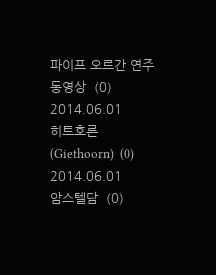파이프 오르간 연주 동영상  (0) 2014.06.01
히트호른 (Giethoorn)  (0) 2014.06.01
암스텔담  (0)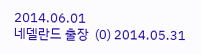2014.06.01
네델란드 출장  (0) 2014.05.31